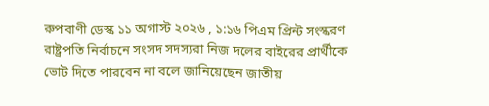রুপবাণী ডেস্ক ১১ অগাস্ট ২০২৬ , ১:১৬ পিএম প্রিন্ট সংস্করণ
রাষ্ট্রপতি নির্বাচনে সংসদ সদস্যরা নিজ দলের বাইরের প্রার্থীকে ভোট দিতে পারবেন না বলে জানিয়েছেন জাতীয়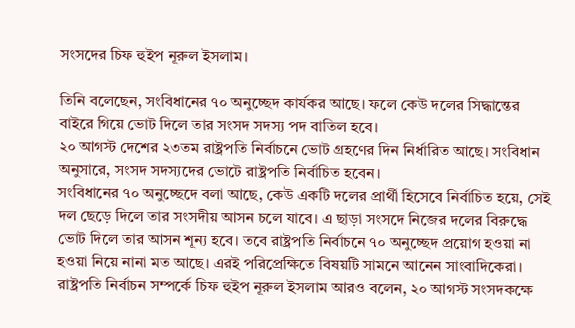সংসদের চিফ হুইপ নূরুল ইসলাম।

তিনি বলেছেন, সংবিধানের ৭০ অনুচ্ছেদ কার্যকর আছে। ফলে কেউ দলের সিদ্ধান্তের বাইরে গিয়ে ভোট দিলে তার সংসদ সদস্য পদ বাতিল হবে।
২০ আগস্ট দেশের ২৩তম রাষ্ট্রপতি নির্বাচনে ভোট গ্রহণের দিন নির্ধারিত আছে। সংবিধান অনুসারে, সংসদ সদস্যদের ভোটে রাষ্ট্রপতি নির্বাচিত হবেন।
সংবিধানের ৭০ অনুচ্ছেদে বলা আছে, কেউ একটি দলের প্রার্থী হিসেবে নির্বাচিত হয়ে, সেই দল ছেড়ে দিলে তার সংসদীয় আসন চলে যাবে। এ ছাড়া সংসদে নিজের দলের বিরুদ্ধে ভোট দিলে তার আসন শূন্য হবে। তবে রাষ্ট্রপতি নির্বাচনে ৭০ অনুচ্ছেদ প্রয়োগ হওয়া না হওয়া নিয়ে নানা মত আছে। এরই পরিপ্রেক্ষিতে বিষয়টি সামনে আনেন সাংবাদিকেরা।
রাষ্ট্রপতি নির্বাচন সম্পর্কে চিফ হুইপ নূরুল ইসলাম আরও বলেন, ২০ আগস্ট সংসদকক্ষে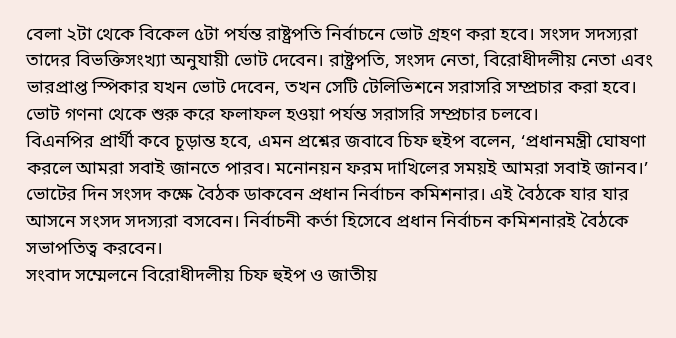বেলা ২টা থেকে বিকেল ৫টা পর্যন্ত রাষ্ট্রপতি নির্বাচনে ভোট গ্রহণ করা হবে। সংসদ সদস্যরা তাদের বিভক্তিসংখ্যা অনুযায়ী ভোট দেবেন। রাষ্ট্রপতি, সংসদ নেতা, বিরোধীদলীয় নেতা এবং ভারপ্রাপ্ত স্পিকার যখন ভোট দেবেন, তখন সেটি টেলিভিশনে সরাসরি সম্প্রচার করা হবে। ভোট গণনা থেকে শুরু করে ফলাফল হওয়া পর্যন্ত সরাসরি সম্প্রচার চলবে।
বিএনপির প্রার্থী কবে চূড়ান্ত হবে, এমন প্রশ্নের জবাবে চিফ হুইপ বলেন, ‘প্রধানমন্ত্রী ঘোষণা করলে আমরা সবাই জানতে পারব। মনোনয়ন ফরম দাখিলের সময়ই আমরা সবাই জানব।’
ভোটের দিন সংসদ কক্ষে বৈঠক ডাকবেন প্রধান নির্বাচন কমিশনার। এই বৈঠকে যার যার আসনে সংসদ সদস্যরা বসবেন। নির্বাচনী কর্তা হিসেবে প্রধান নির্বাচন কমিশনারই বৈঠকে সভাপতিত্ব করবেন।
সংবাদ সম্মেলনে বিরোধীদলীয় চিফ হুইপ ও জাতীয়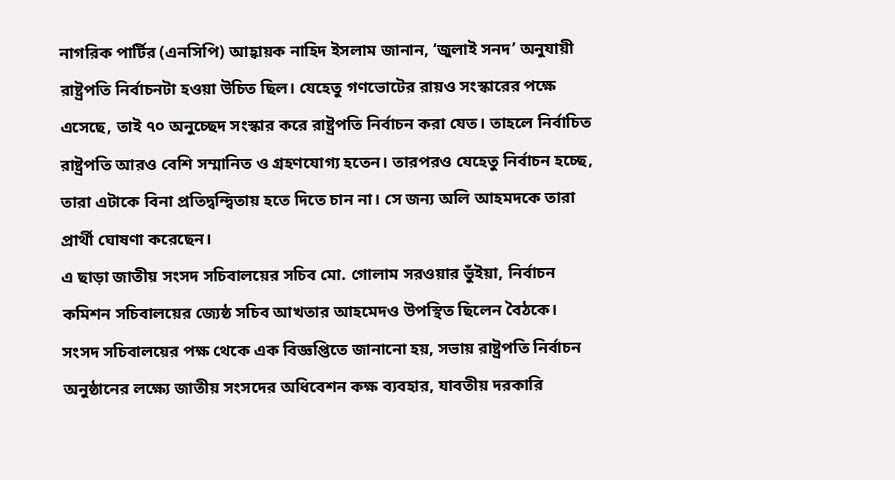নাগরিক পার্টির (এনসিপি) আহ্বায়ক নাহিদ ইসলাম জানান, ‘জুলাই সনদ’ অনুযায়ী রাষ্ট্রপতি নির্বাচনটা হওয়া উচিত ছিল। যেহেতু গণভোটের রায়ও সংস্কারের পক্ষে এসেছে, তাই ৭০ অনুচ্ছেদ সংস্কার করে রাষ্ট্রপতি নির্বাচন করা যেত। তাহলে নির্বাচিত রাষ্ট্রপতি আরও বেশি সম্মানিত ও গ্রহণযোগ্য হতেন। তারপরও যেহেতু নির্বাচন হচ্ছে, তারা এটাকে বিনা প্রতিদ্বন্দ্বিতায় হতে দিতে চান না। সে জন্য অলি আহমদকে তারা প্রার্থী ঘোষণা করেছেন।
এ ছাড়া জাতীয় সংসদ সচিবালয়ের সচিব মো. গোলাম সরওয়ার ভুঁইয়া, নির্বাচন কমিশন সচিবালয়ের জ্যেষ্ঠ সচিব আখতার আহমেদও উপস্থিত ছিলেন বৈঠকে।
সংসদ সচিবালয়ের পক্ষ থেকে এক বিজ্ঞপ্তিতে জানানো হয়, সভায় রাষ্ট্রপতি নির্বাচন অনুষ্ঠানের লক্ষ্যে জাতীয় সংসদের অধিবেশন কক্ষ ব্যবহার, যাবতীয় দরকারি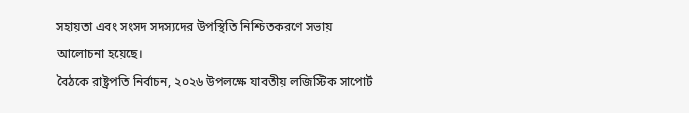সহায়তা এবং সংসদ সদস্যদের উপস্থিতি নিশ্চিতকরণে সভায় আলোচনা হয়েছে।
বৈঠকে রাষ্ট্রপতি নির্বাচন, ২০২৬ উপলক্ষে যাবতীয় লজিস্টিক সাপোর্ট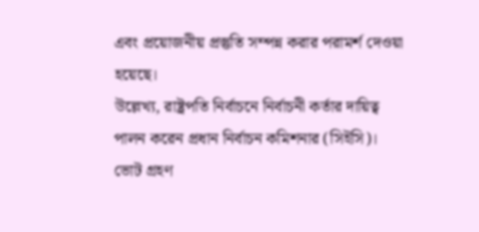এবং প্রয়োজনীয় প্রস্তুতি সম্পন্ন করার পরামর্শ দেওয়া হয়েছে।
উল্লেখ্য, রাষ্ট্রপতি নির্বাচনে নির্বাচনী কর্তার দায়িত্ব পালন করেন প্রধান নির্বাচন কমিশনার (সিইসি)। ভোট গ্রহণ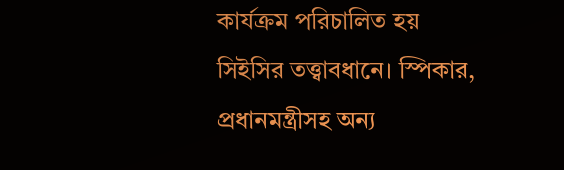কার্যক্রম পরিচালিত হয় সিইসির তত্ত্বাবধানে। স্পিকার, প্রধানমন্ত্রীসহ অন্য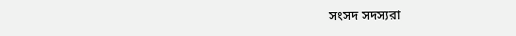সংসদ সদস্যরা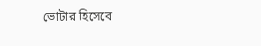ভোটার হিসেবে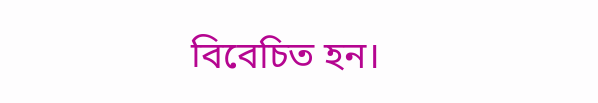বিবেচিত হন।